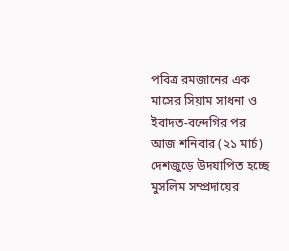পবিত্র রমজানের এক মাসের সিয়াম সাধনা ও ইবাদত-বন্দেগির পর আজ শনিবার (২১ মার্চ) দেশজুড়ে উদযাপিত হচ্ছে মুসলিম সম্প্রদায়ের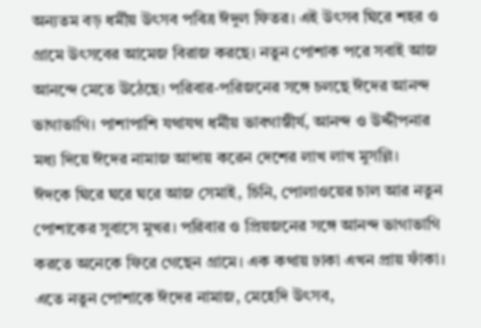অন্যতম বড় ধর্মীয় উৎসব পবিত্র ঈদুল ফিতর। এই উৎসব ঘিরে শহর ও গ্রামে উৎসবের আমেজ বিরাজ করছে। নতুন পোশাক পরে সবাই আজ আনন্দে মেতে উঠেছে। পরিবার-পরিজনের সঙ্গে চলছে ঈদের আনন্দ ভাগাভাগি। পাশাপাশি যথাযথ ধর্মীয় ভাবগাম্ভীর্য, আনন্দ ও উদ্দীপনার মধ্য দিয়ে ঈদের নামাজ আদায় করেন দেশের লাখ লাখ মুসল্লি।
ঈদকে ঘিরে ঘরে ঘরে আজ সেমাই, চিনি, পোলাওয়ের চাল আর নতুন পোশাকের সুবাসে মুখর। পরিবার ও প্রিয়জনের সঙ্গে আনন্দ ভাগাভাগি করতে অনেকে ফিরে গেছেন গ্রামে। এক কথায় ঢাকা এখন প্রায় ফাঁকা। এতে নতুন পোশাকে ঈদের নামাজ, মেহেদি উৎসব,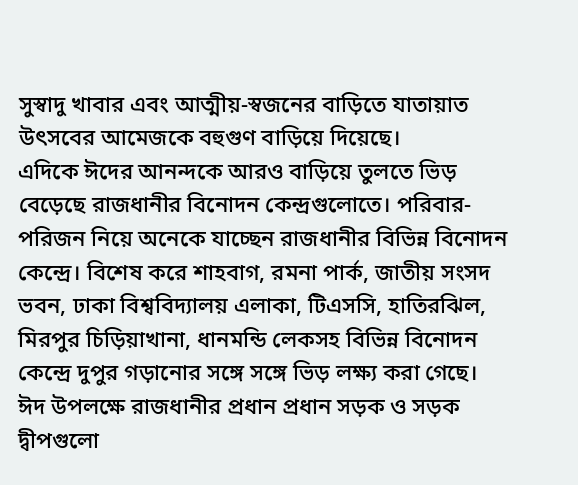সুস্বাদু খাবার এবং আত্মীয়-স্বজনের বাড়িতে যাতায়াত উৎসবের আমেজকে বহুগুণ বাড়িয়ে দিয়েছে।
এদিকে ঈদের আনন্দকে আরও বাড়িয়ে তুলতে ভিড় বেড়েছে রাজধানীর বিনোদন কেন্দ্রগুলোতে। পরিবার-পরিজন নিয়ে অনেকে যাচ্ছেন রাজধানীর বিভিন্ন বিনোদন কেন্দ্রে। বিশেষ করে শাহবাগ, রমনা পার্ক, জাতীয় সংসদ ভবন, ঢাকা বিশ্ববিদ্যালয় এলাকা, টিএসসি, হাতিরঝিল, মিরপুর চিড়িয়াখানা, ধানমন্ডি লেকসহ বিভিন্ন বিনোদন কেন্দ্রে দুপুর গড়ানোর সঙ্গে সঙ্গে ভিড় লক্ষ্য করা গেছে।
ঈদ উপলক্ষে রাজধানীর প্রধান প্রধান সড়ক ও সড়ক দ্বীপগুলো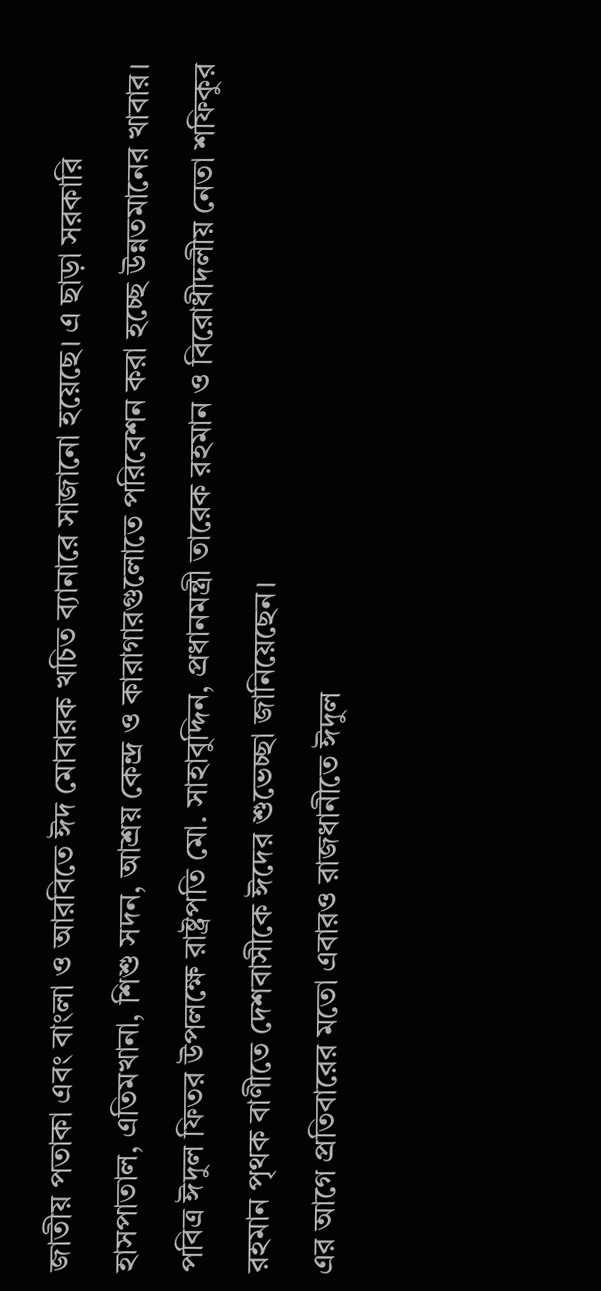জাতীয় পতাকা এবং বাংলা ও আরবিতে ঈদ মোবারক খচিত ব্যানারে সাজানো হয়েছে। এ ছাড়া সরকারি হাসপাতাল, এতিমখানা, শিশু সদন, আশ্রয় কেন্দ্র ও কারাগারগুলোতে পরিবেশন করা হচ্ছে উন্নতমানের খাবার।
পবিত্র ঈদুল ফিতর উপলক্ষে রাষ্ট্রপতি মো. সাহাবুদ্দিন, প্রধানমন্ত্রী তারেক রহমান ও বিরোধীদলীয় নেতা শফিকুর রহমান পৃথক বাণীতে দেশবাসীকে ঈদের শুভেচ্ছা জানিয়েছেন।
এর আগে প্রতিবারের মতো এবারও রাজধানীতে ঈদুল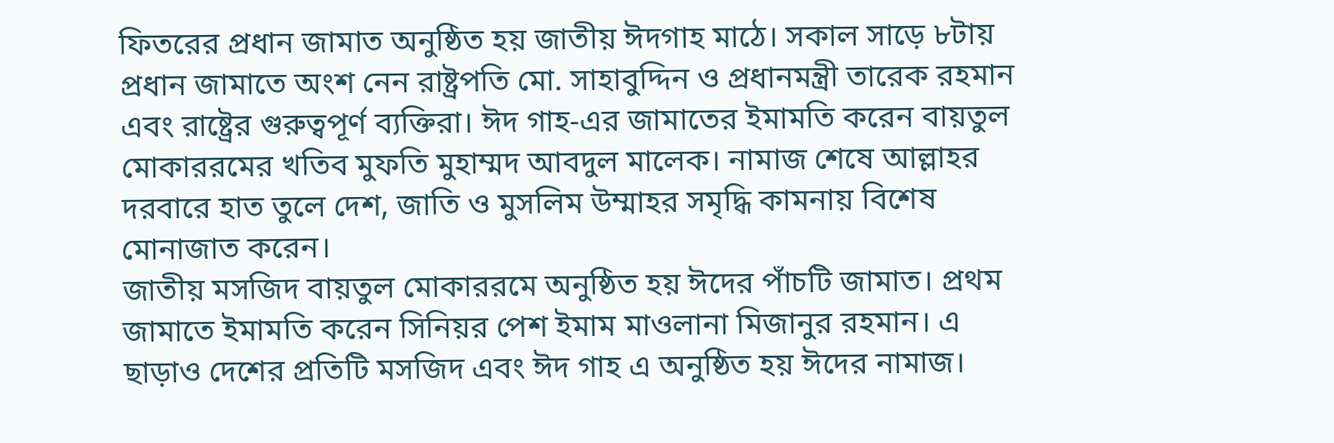ফিতরের প্রধান জামাত অনুষ্ঠিত হয় জাতীয় ঈদগাহ মাঠে। সকাল সাড়ে ৮টায় প্রধান জামাতে অংশ নেন রাষ্ট্রপতি মো. সাহাবুদ্দিন ও প্রধানমন্ত্রী তারেক রহমান এবং রাষ্ট্রের গুরুত্বপূর্ণ ব্যক্তিরা। ঈদ গাহ-এর জামাতের ইমামতি করেন বায়তুল মোকাররমের খতিব মুফতি মুহাম্মদ আবদুল মালেক। নামাজ শেষে আল্লাহর দরবারে হাত তুলে দেশ, জাতি ও মুসলিম উম্মাহর সমৃদ্ধি কামনায় বিশেষ মোনাজাত করেন।
জাতীয় মসজিদ বায়তুল মোকাররমে অনুষ্ঠিত হয় ঈদের পাঁচটি জামাত। প্রথম জামাতে ইমামতি করেন সিনিয়র পেশ ইমাম মাওলানা মিজানুর রহমান। এ ছাড়াও দেশের প্রতিটি মসজিদ এবং ঈদ গাহ এ অনুষ্ঠিত হয় ঈদের নামাজ।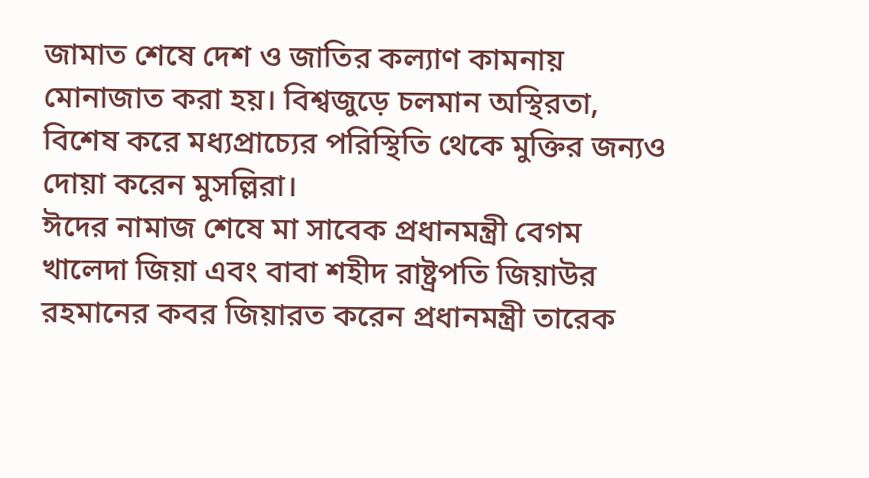জামাত শেষে দেশ ও জাতির কল্যাণ কামনায় মোনাজাত করা হয়। বিশ্বজুড়ে চলমান অস্থিরতা, বিশেষ করে মধ্যপ্রাচ্যের পরিস্থিতি থেকে মুক্তির জন্যও দোয়া করেন মুসল্লিরা।
ঈদের নামাজ শেষে মা সাবেক প্রধানমন্ত্রী বেগম খালেদা জিয়া এবং বাবা শহীদ রাষ্ট্রপতি জিয়াউর রহমানের কবর জিয়ারত করেন প্রধানমন্ত্রী তারেক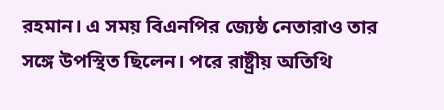রহমান। এ সময় বিএনপির জ্যেষ্ঠ নেতারাও তার সঙ্গে উপস্থিত ছিলেন। পরে রাষ্ট্রীয় অতিথি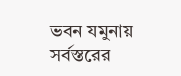ভবন যমুনায় সর্বস্তরের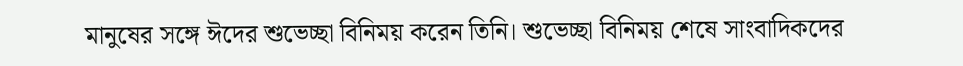মানুষের সঙ্গে ঈদের শুভেচ্ছা বিনিময় করেন তিনি। শুভেচ্ছা বিনিময় শেষে সাংবাদিকদের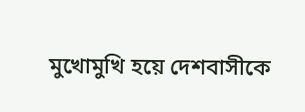মুখোমুখি হয়ে দেশবাসীকে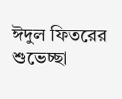ঈদুল ফিতরের শুভেচ্ছা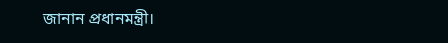জানান প্রধানমন্ত্রী।